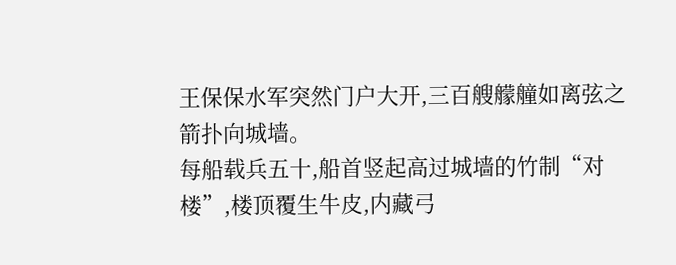王保保水军突然门户大开,三百艘艨艟如离弦之箭扑向城墙。
每船载兵五十,船首竖起高过城墙的竹制“对楼”,楼顶覆生牛皮,内藏弓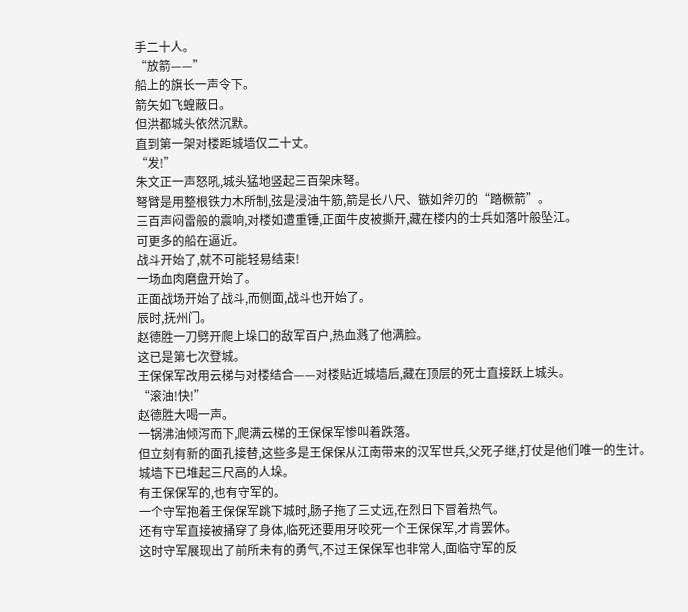手二十人。
“放箭——”
船上的旗长一声令下。
箭矢如飞蝗蔽日。
但洪都城头依然沉默。
直到第一架对楼距城墙仅二十丈。
“发!”
朱文正一声怒吼,城头猛地竖起三百架床弩。
弩臂是用整根铁力木所制,弦是浸油牛筋,箭是长八尺、镞如斧刃的“踏橛箭”。
三百声闷雷般的震响,对楼如遭重锤,正面牛皮被撕开,藏在楼内的士兵如落叶般坠江。
可更多的船在逼近。
战斗开始了,就不可能轻易结束!
一场血肉磨盘开始了。
正面战场开始了战斗,而侧面,战斗也开始了。
辰时,抚州门。
赵德胜一刀劈开爬上垛口的敌军百户,热血溅了他满脸。
这已是第七次登城。
王保保军改用云梯与对楼结合——对楼贴近城墙后,藏在顶层的死士直接跃上城头。
“滚油!快!”
赵德胜大喝一声。
一锅沸油倾泻而下,爬满云梯的王保保军惨叫着跌落。
但立刻有新的面孔接替,这些多是王保保从江南带来的汉军世兵,父死子继,打仗是他们唯一的生计。
城墙下已堆起三尺高的人垛。
有王保保军的,也有守军的。
一个守军抱着王保保军跳下城时,肠子拖了三丈远,在烈日下冒着热气。
还有守军直接被捅穿了身体,临死还要用牙咬死一个王保保军,才肯罢休。
这时守军展现出了前所未有的勇气,不过王保保军也非常人,面临守军的反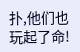扑,他们也玩起了命!